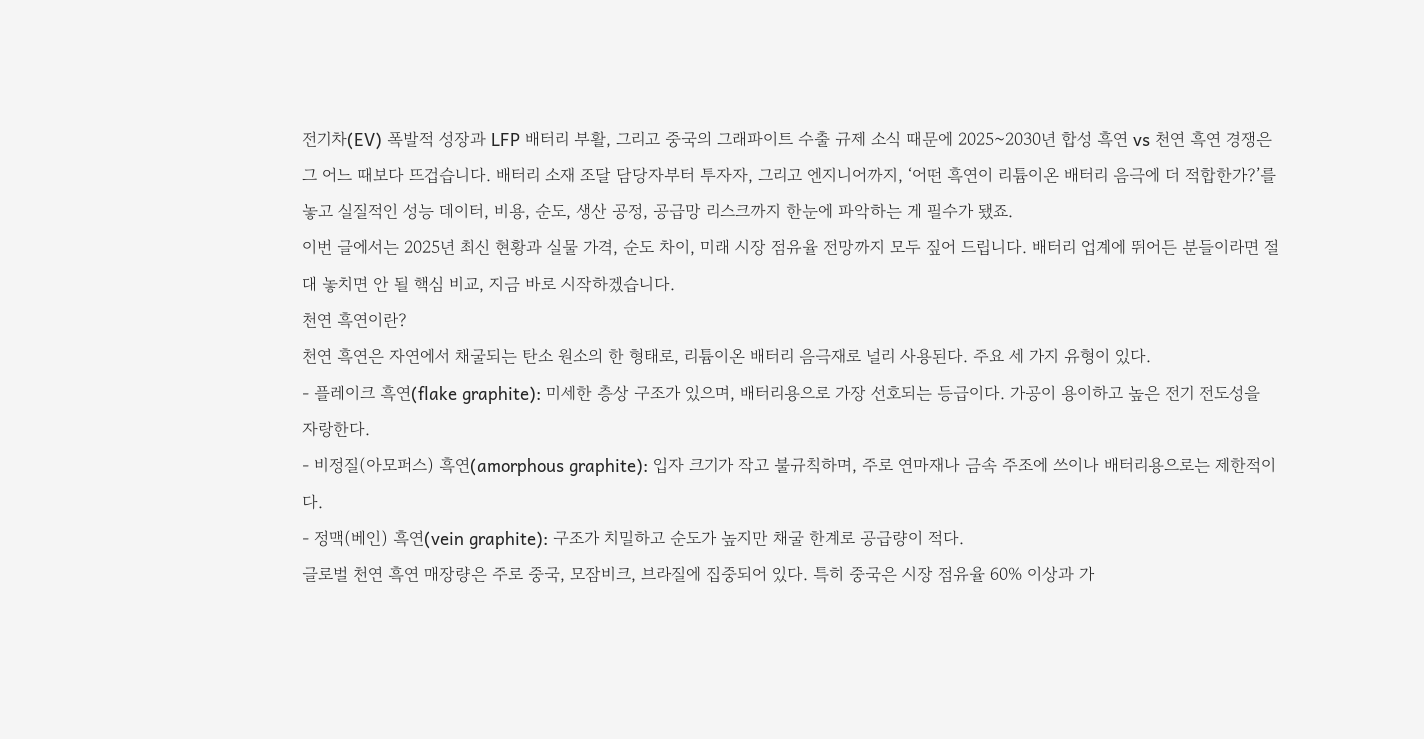전기차(EV) 폭발적 성장과 LFP 배터리 부활, 그리고 중국의 그래파이트 수출 규제 소식 때문에 2025~2030년 합성 흑연 vs 천연 흑연 경쟁은 그 어느 때보다 뜨겁습니다. 배터리 소재 조달 담당자부터 투자자, 그리고 엔지니어까지, ‘어떤 흑연이 리튬이온 배터리 음극에 더 적합한가?’를 놓고 실질적인 성능 데이터, 비용, 순도, 생산 공정, 공급망 리스크까지 한눈에 파악하는 게 필수가 됐죠.
이번 글에서는 2025년 최신 현황과 실물 가격, 순도 차이, 미래 시장 점유율 전망까지 모두 짚어 드립니다. 배터리 업계에 뛰어든 분들이라면 절대 놓치면 안 될 핵심 비교, 지금 바로 시작하겠습니다.
천연 흑연이란?
천연 흑연은 자연에서 채굴되는 탄소 원소의 한 형태로, 리튬이온 배터리 음극재로 널리 사용된다. 주요 세 가지 유형이 있다.
- 플레이크 흑연(flake graphite): 미세한 층상 구조가 있으며, 배터리용으로 가장 선호되는 등급이다. 가공이 용이하고 높은 전기 전도성을 자랑한다.
- 비정질(아모퍼스) 흑연(amorphous graphite): 입자 크기가 작고 불규칙하며, 주로 연마재나 금속 주조에 쓰이나 배터리용으로는 제한적이다.
- 정맥(베인) 흑연(vein graphite): 구조가 치밀하고 순도가 높지만 채굴 한계로 공급량이 적다.
글로벌 천연 흑연 매장량은 주로 중국, 모잠비크, 브라질에 집중되어 있다. 특히 중국은 시장 점유율 60% 이상과 가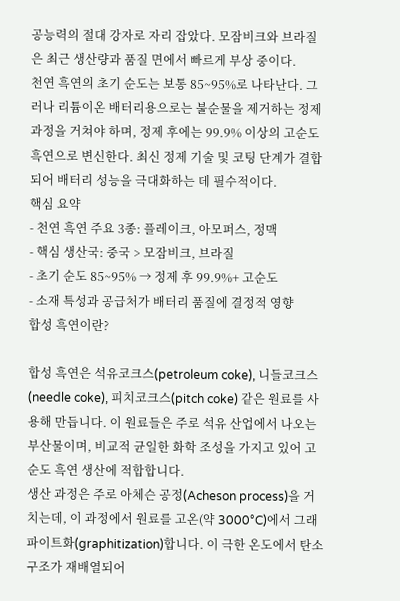공능력의 절대 강자로 자리 잡았다. 모잠비크와 브라질은 최근 생산량과 품질 면에서 빠르게 부상 중이다.
천연 흑연의 초기 순도는 보통 85~95%로 나타난다. 그러나 리튬이온 배터리용으로는 불순물을 제거하는 정제 과정을 거쳐야 하며, 정제 후에는 99.9% 이상의 고순도 흑연으로 변신한다. 최신 정제 기술 및 코팅 단계가 결합되어 배터리 성능을 극대화하는 데 필수적이다.
핵심 요약
- 천연 흑연 주요 3종: 플레이크, 아모퍼스, 정맥
- 핵심 생산국: 중국 > 모잠비크, 브라질
- 초기 순도 85~95% → 정제 후 99.9%+ 고순도
- 소재 특성과 공급처가 배터리 품질에 결정적 영향
합성 흑연이란?

합성 흑연은 석유코크스(petroleum coke), 니들코크스(needle coke), 피치코크스(pitch coke) 같은 원료를 사용해 만듭니다. 이 원료들은 주로 석유 산업에서 나오는 부산물이며, 비교적 균일한 화학 조성을 가지고 있어 고순도 흑연 생산에 적합합니다.
생산 과정은 주로 아체슨 공정(Acheson process)을 거치는데, 이 과정에서 원료를 고온(약 3000°C)에서 그래파이트화(graphitization)합니다. 이 극한 온도에서 탄소 구조가 재배열되어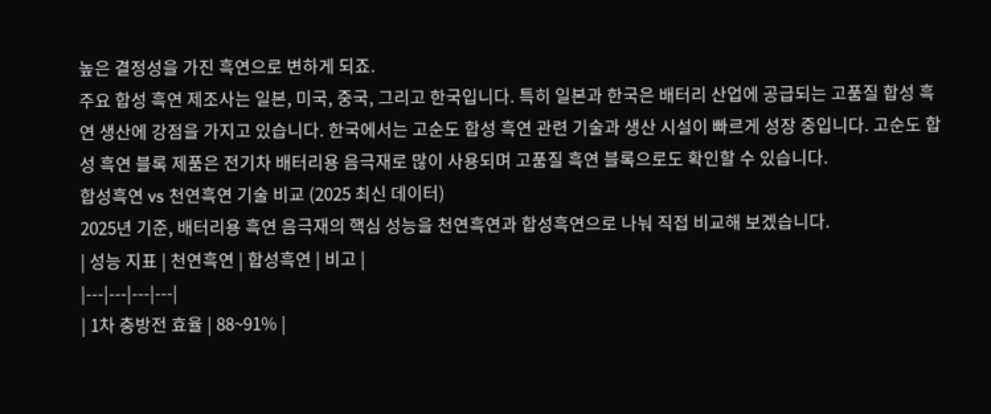높은 결정성을 가진 흑연으로 변하게 되죠.
주요 합성 흑연 제조사는 일본, 미국, 중국, 그리고 한국입니다. 특히 일본과 한국은 배터리 산업에 공급되는 고품질 합성 흑연 생산에 강점을 가지고 있습니다. 한국에서는 고순도 합성 흑연 관련 기술과 생산 시설이 빠르게 성장 중입니다. 고순도 합성 흑연 블록 제품은 전기차 배터리용 음극재로 많이 사용되며 고품질 흑연 블록으로도 확인할 수 있습니다.
합성흑연 vs 천연흑연 기술 비교 (2025 최신 데이터)
2025년 기준, 배터리용 흑연 음극재의 핵심 성능을 천연흑연과 합성흑연으로 나눠 직접 비교해 보겠습니다.
| 성능 지표 | 천연흑연 | 합성흑연 | 비고 |
|---|---|---|---|
| 1차 충방전 효율 | 88~91% |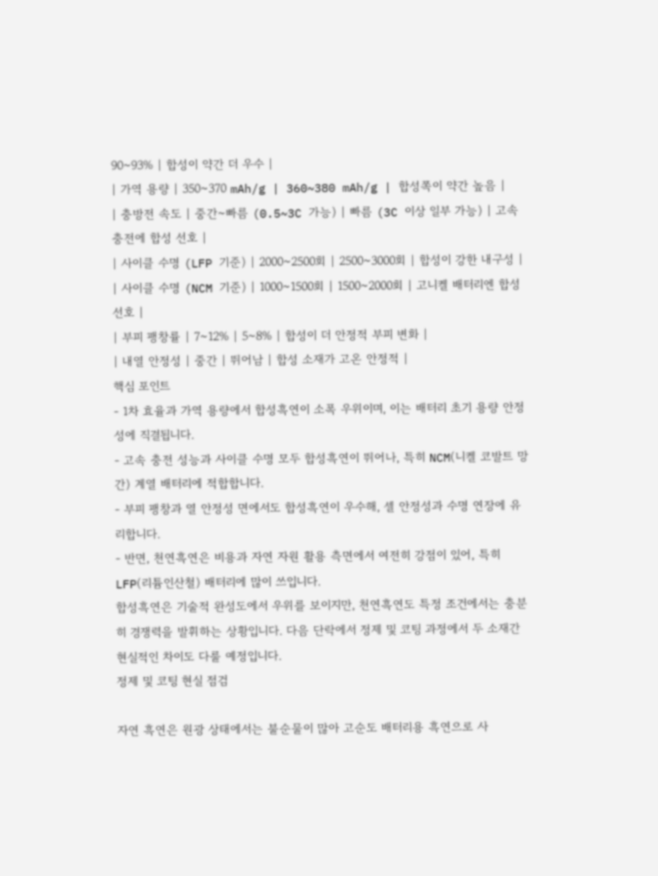90~93% | 합성이 약간 더 우수 |
| 가역 용량 | 350~370 mAh/g | 360~380 mAh/g | 합성쪽이 약간 높음 |
| 충방전 속도 | 중간~빠름 (0.5~3C 가능) | 빠름 (3C 이상 일부 가능) | 고속 충전에 합성 선호 |
| 사이클 수명 (LFP 기준) | 2000~2500회 | 2500~3000회 | 합성이 강한 내구성 |
| 사이클 수명 (NCM 기준) | 1000~1500회 | 1500~2000회 | 고니켈 배터리엔 합성 선호 |
| 부피 팽창률 | 7~12% | 5~8% | 합성이 더 안정적 부피 변화 |
| 내열 안정성 | 중간 | 뛰어남 | 합성 소재가 고온 안정적 |
핵심 포인트
- 1차 효율과 가역 용량에서 합성흑연이 소폭 우위이며, 이는 배터리 초기 용량 안정성에 직결됩니다.
- 고속 충전 성능과 사이클 수명 모두 합성흑연이 뛰어나, 특히 NCM(니켈 코발트 망간) 계열 배터리에 적합합니다.
- 부피 팽창과 열 안정성 면에서도 합성흑연이 우수해, 셀 안정성과 수명 연장에 유리합니다.
- 반면, 천연흑연은 비용과 자연 자원 활용 측면에서 여전히 강점이 있어, 특히 LFP(리튬인산철) 배터리에 많이 쓰입니다.
합성흑연은 기술적 완성도에서 우위를 보이지만, 천연흑연도 특정 조건에서는 충분히 경쟁력을 발휘하는 상황입니다. 다음 단락에서 정제 및 코팅 과정에서 두 소재간 현실적인 차이도 다룰 예정입니다.
정제 및 코팅 현실 점검

자연 흑연은 원광 상태에서는 불순물이 많아 고순도 배터리용 흑연으로 사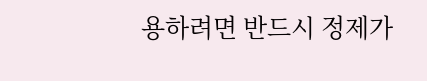용하려면 반드시 정제가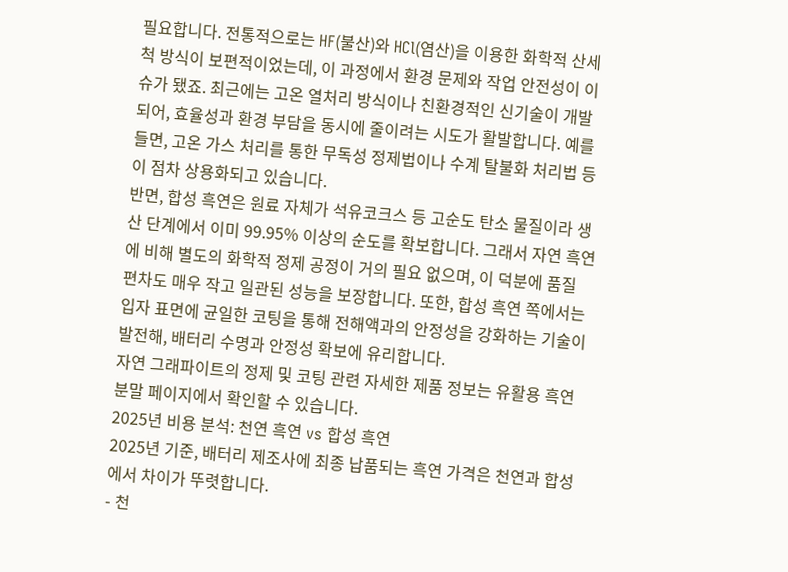필요합니다. 전통적으로는 HF(불산)와 HCl(염산)을 이용한 화학적 산세척 방식이 보편적이었는데, 이 과정에서 환경 문제와 작업 안전성이 이슈가 됐죠. 최근에는 고온 열처리 방식이나 친환경적인 신기술이 개발되어, 효율성과 환경 부담을 동시에 줄이려는 시도가 활발합니다. 예를 들면, 고온 가스 처리를 통한 무독성 정제법이나 수계 탈불화 처리법 등이 점차 상용화되고 있습니다.
반면, 합성 흑연은 원료 자체가 석유코크스 등 고순도 탄소 물질이라 생산 단계에서 이미 99.95% 이상의 순도를 확보합니다. 그래서 자연 흑연에 비해 별도의 화학적 정제 공정이 거의 필요 없으며, 이 덕분에 품질 편차도 매우 작고 일관된 성능을 보장합니다. 또한, 합성 흑연 쪽에서는 입자 표면에 균일한 코팅을 통해 전해액과의 안정성을 강화하는 기술이 발전해, 배터리 수명과 안정성 확보에 유리합니다.
자연 그래파이트의 정제 및 코팅 관련 자세한 제품 정보는 유활용 흑연 분말 페이지에서 확인할 수 있습니다.
2025년 비용 분석: 천연 흑연 vs 합성 흑연
2025년 기준, 배터리 제조사에 최종 납품되는 흑연 가격은 천연과 합성에서 차이가 뚜렷합니다.
- 천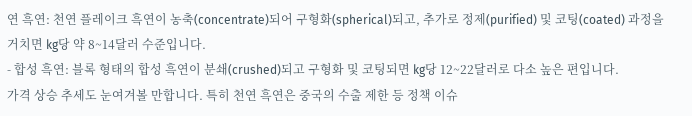연 흑연: 천연 플레이크 흑연이 농축(concentrate)되어 구형화(spherical)되고, 추가로 정제(purified) 및 코팅(coated) 과정을 거치면 kg당 약 8~14달러 수준입니다.
- 합성 흑연: 블록 형태의 합성 흑연이 분쇄(crushed)되고 구형화 및 코팅되면 kg당 12~22달러로 다소 높은 편입니다.
가격 상승 추세도 눈여겨볼 만합니다. 특히 천연 흑연은 중국의 수출 제한 등 정책 이슈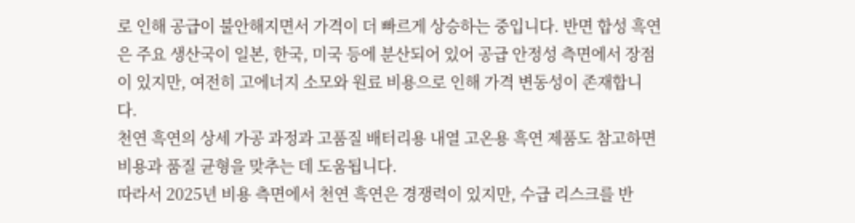로 인해 공급이 불안해지면서 가격이 더 빠르게 상승하는 중입니다. 반면 합성 흑연은 주요 생산국이 일본, 한국, 미국 등에 분산되어 있어 공급 안정성 측면에서 장점이 있지만, 여전히 고에너지 소모와 원료 비용으로 인해 가격 변동성이 존재합니다.
천연 흑연의 상세 가공 과정과 고품질 배터리용 내열 고온용 흑연 제품도 참고하면 비용과 품질 균형을 맞추는 데 도움됩니다.
따라서 2025년 비용 측면에서 천연 흑연은 경쟁력이 있지만, 수급 리스크를 반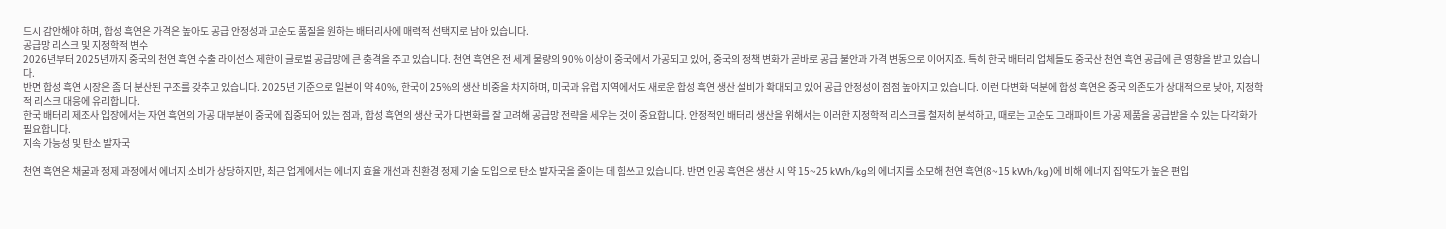드시 감안해야 하며, 합성 흑연은 가격은 높아도 공급 안정성과 고순도 품질을 원하는 배터리사에 매력적 선택지로 남아 있습니다.
공급망 리스크 및 지정학적 변수
2026년부터 2025년까지 중국의 천연 흑연 수출 라이선스 제한이 글로벌 공급망에 큰 충격을 주고 있습니다. 천연 흑연은 전 세계 물량의 90% 이상이 중국에서 가공되고 있어, 중국의 정책 변화가 곧바로 공급 불안과 가격 변동으로 이어지죠. 특히 한국 배터리 업체들도 중국산 천연 흑연 공급에 큰 영향을 받고 있습니다.
반면 합성 흑연 시장은 좀 더 분산된 구조를 갖추고 있습니다. 2025년 기준으로 일본이 약 40%, 한국이 25%의 생산 비중을 차지하며, 미국과 유럽 지역에서도 새로운 합성 흑연 생산 설비가 확대되고 있어 공급 안정성이 점점 높아지고 있습니다. 이런 다변화 덕분에 합성 흑연은 중국 의존도가 상대적으로 낮아, 지정학적 리스크 대응에 유리합니다.
한국 배터리 제조사 입장에서는 자연 흑연의 가공 대부분이 중국에 집중되어 있는 점과, 합성 흑연의 생산 국가 다변화를 잘 고려해 공급망 전략을 세우는 것이 중요합니다. 안정적인 배터리 생산을 위해서는 이러한 지정학적 리스크를 철저히 분석하고, 때로는 고순도 그래파이트 가공 제품을 공급받을 수 있는 다각화가 필요합니다.
지속 가능성 및 탄소 발자국

천연 흑연은 채굴과 정제 과정에서 에너지 소비가 상당하지만, 최근 업계에서는 에너지 효율 개선과 친환경 정제 기술 도입으로 탄소 발자국을 줄이는 데 힘쓰고 있습니다. 반면 인공 흑연은 생산 시 약 15~25 kWh/kg의 에너지를 소모해 천연 흑연(8~15 kWh/kg)에 비해 에너지 집약도가 높은 편입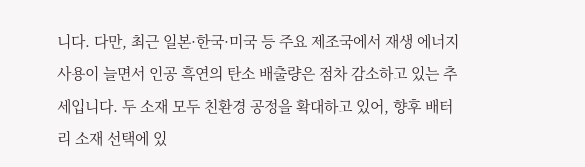니다. 다만, 최근 일본·한국·미국 등 주요 제조국에서 재생 에너지 사용이 늘면서 인공 흑연의 탄소 배출량은 점차 감소하고 있는 추세입니다. 두 소재 모두 친환경 공정을 확대하고 있어, 향후 배터리 소재 선택에 있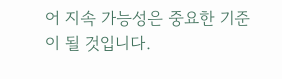어 지속 가능성은 중요한 기준이 될 것입니다.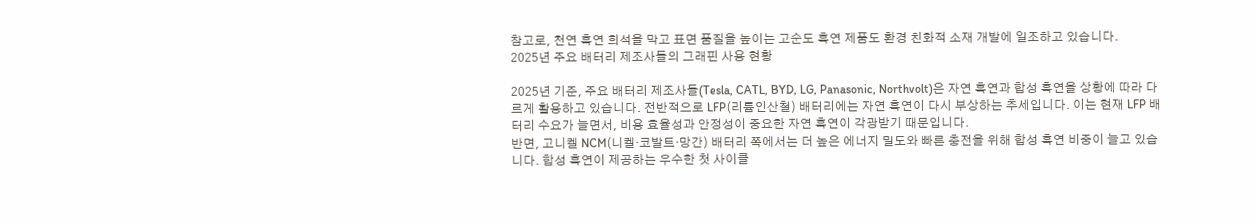참고로, 천연 흑연 희석을 막고 표면 품질을 높이는 고순도 흑연 제품도 환경 친화적 소재 개발에 일조하고 있습니다.
2025년 주요 배터리 제조사들의 그래핀 사용 현황

2025년 기준, 주요 배터리 제조사들(Tesla, CATL, BYD, LG, Panasonic, Northvolt)은 자연 흑연과 합성 흑연을 상황에 따라 다르게 활용하고 있습니다. 전반적으로 LFP(리튬인산철) 배터리에는 자연 흑연이 다시 부상하는 추세입니다. 이는 현재 LFP 배터리 수요가 늘면서, 비용 효율성과 안정성이 중요한 자연 흑연이 각광받기 때문입니다.
반면, 고니켈 NCM(니켈·코발트·망간) 배터리 쪽에서는 더 높은 에너지 밀도와 빠른 충전을 위해 합성 흑연 비중이 늘고 있습니다. 합성 흑연이 제공하는 우수한 첫 사이클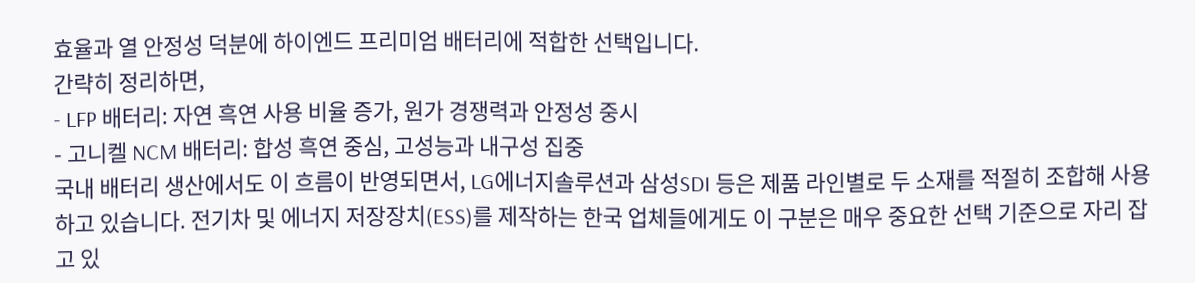효율과 열 안정성 덕분에 하이엔드 프리미엄 배터리에 적합한 선택입니다.
간략히 정리하면,
- LFP 배터리: 자연 흑연 사용 비율 증가, 원가 경쟁력과 안정성 중시
- 고니켈 NCM 배터리: 합성 흑연 중심, 고성능과 내구성 집중
국내 배터리 생산에서도 이 흐름이 반영되면서, LG에너지솔루션과 삼성SDI 등은 제품 라인별로 두 소재를 적절히 조합해 사용하고 있습니다. 전기차 및 에너지 저장장치(ESS)를 제작하는 한국 업체들에게도 이 구분은 매우 중요한 선택 기준으로 자리 잡고 있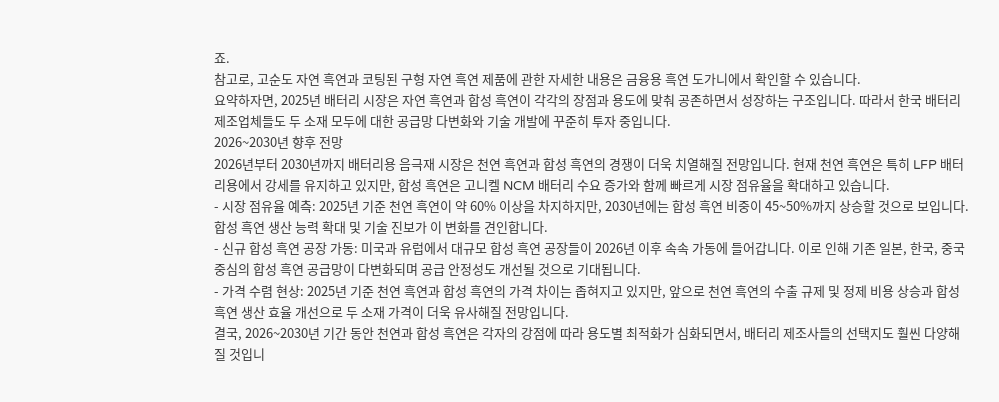죠.
참고로, 고순도 자연 흑연과 코팅된 구형 자연 흑연 제품에 관한 자세한 내용은 금융용 흑연 도가니에서 확인할 수 있습니다.
요약하자면, 2025년 배터리 시장은 자연 흑연과 합성 흑연이 각각의 장점과 용도에 맞춰 공존하면서 성장하는 구조입니다. 따라서 한국 배터리 제조업체들도 두 소재 모두에 대한 공급망 다변화와 기술 개발에 꾸준히 투자 중입니다.
2026~2030년 향후 전망
2026년부터 2030년까지 배터리용 음극재 시장은 천연 흑연과 합성 흑연의 경쟁이 더욱 치열해질 전망입니다. 현재 천연 흑연은 특히 LFP 배터리용에서 강세를 유지하고 있지만, 합성 흑연은 고니켈 NCM 배터리 수요 증가와 함께 빠르게 시장 점유율을 확대하고 있습니다.
- 시장 점유율 예측: 2025년 기준 천연 흑연이 약 60% 이상을 차지하지만, 2030년에는 합성 흑연 비중이 45~50%까지 상승할 것으로 보입니다. 합성 흑연 생산 능력 확대 및 기술 진보가 이 변화를 견인합니다.
- 신규 합성 흑연 공장 가동: 미국과 유럽에서 대규모 합성 흑연 공장들이 2026년 이후 속속 가동에 들어갑니다. 이로 인해 기존 일본, 한국, 중국 중심의 합성 흑연 공급망이 다변화되며 공급 안정성도 개선될 것으로 기대됩니다.
- 가격 수렴 현상: 2025년 기준 천연 흑연과 합성 흑연의 가격 차이는 좁혀지고 있지만, 앞으로 천연 흑연의 수출 규제 및 정제 비용 상승과 합성 흑연 생산 효율 개선으로 두 소재 가격이 더욱 유사해질 전망입니다.
결국, 2026~2030년 기간 동안 천연과 합성 흑연은 각자의 강점에 따라 용도별 최적화가 심화되면서, 배터리 제조사들의 선택지도 훨씬 다양해질 것입니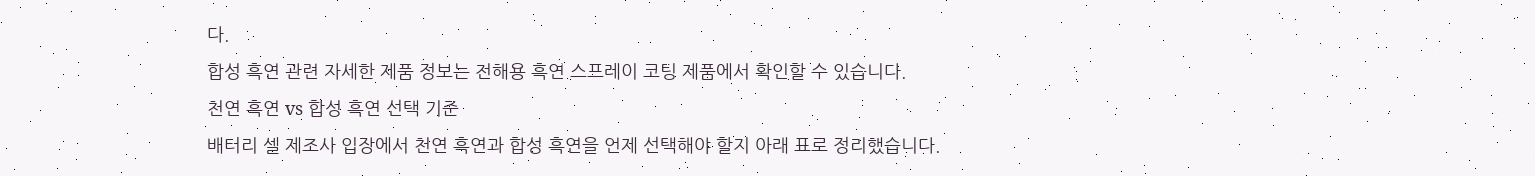다.
합성 흑연 관련 자세한 제품 정보는 전해용 흑연 스프레이 코팅 제품에서 확인할 수 있습니다.
천연 흑연 vs 합성 흑연 선택 기준
배터리 셀 제조사 입장에서 천연 흑연과 합성 흑연을 언제 선택해야 할지 아래 표로 정리했습니다.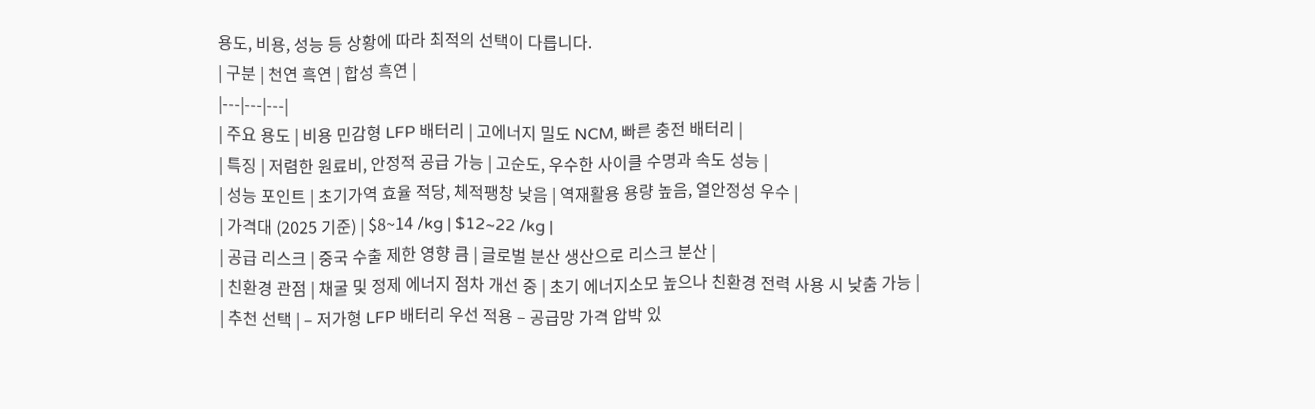용도, 비용, 성능 등 상황에 따라 최적의 선택이 다릅니다.
| 구분 | 천연 흑연 | 합성 흑연 |
|---|---|---|
| 주요 용도 | 비용 민감형 LFP 배터리 | 고에너지 밀도 NCM, 빠른 충전 배터리 |
| 특징 | 저렴한 원료비, 안정적 공급 가능 | 고순도, 우수한 사이클 수명과 속도 성능 |
| 성능 포인트 | 초기가역 효율 적당, 체적팽창 낮음 | 역재활용 용량 높음, 열안정성 우수 |
| 가격대 (2025 기준) | $8~14 /kg | $12~22 /kg |
| 공급 리스크 | 중국 수출 제한 영향 큼 | 글로벌 분산 생산으로 리스크 분산 |
| 친환경 관점 | 채굴 및 정제 에너지 점차 개선 중 | 초기 에너지소모 높으나 친환경 전력 사용 시 낮춤 가능 |
| 추천 선택 | – 저가형 LFP 배터리 우선 적용 – 공급망 가격 압박 있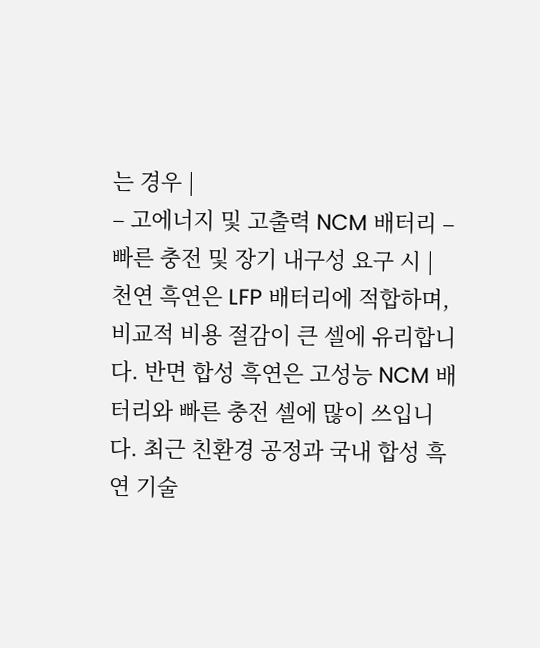는 경우 |
– 고에너지 및 고출력 NCM 배터리 – 빠른 충전 및 장기 내구성 요구 시 |
천연 흑연은 LFP 배터리에 적합하며, 비교적 비용 절감이 큰 셀에 유리합니다. 반면 합성 흑연은 고성능 NCM 배터리와 빠른 충전 셀에 많이 쓰입니다. 최근 친환경 공정과 국내 합성 흑연 기술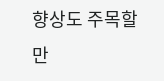향상도 주목할 만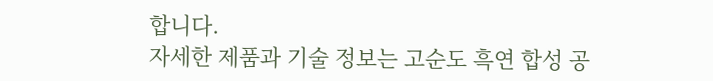합니다.
자세한 제품과 기술 정보는 고순도 흑연 합성 공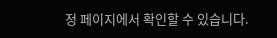정 페이지에서 확인할 수 있습니다.